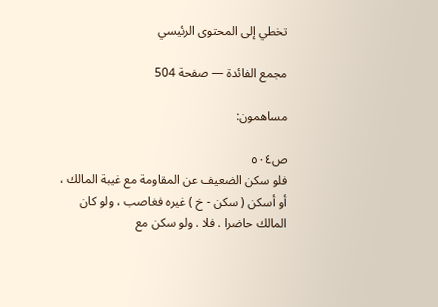تخطي إلى المحتوى الرئيسي

مجمع الفائدة — صفحة 504

مساهمون:

ص٥٠٤
فلو سكن الضعيف عن المقاومة مع غيبة المالك ، أو أسكن ( سكن - خ ) غيره فغاصب ، ولو كان المالك حاضرا . فلا . ولو سكن مع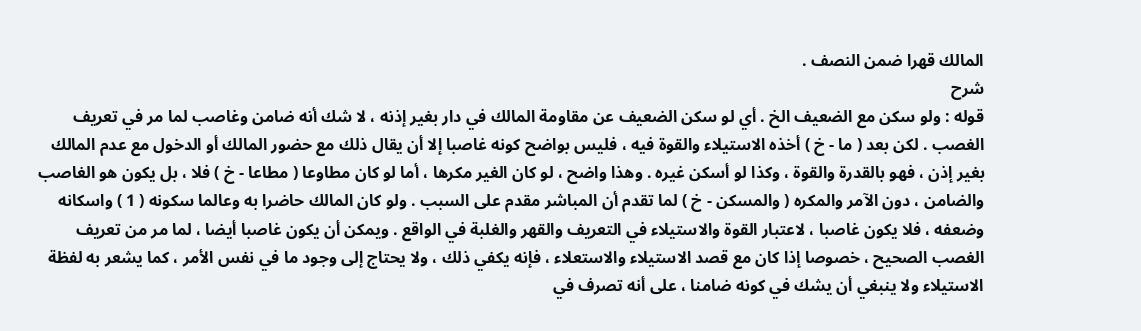المالك قهرا ضمن النصف .
شرح
قوله : ولو سكن مع الضعيف الخ . أي لو سكن الضعيف عن مقاومة المالك في دار بغير إذنه ، لا شك أنه ضامن وغاصب لما مر في تعريف الغصب . لكن بعد ( ما - خ ) أخذه الاستيلاء والقوة فيه ، فليس بواضح كونه غاصبا إلا أن يقال ذلك مع حضور المالك أو الدخول مع عدم المالك بغير إذن ، فهو بالقدرة والقوة ، وكذا لو أسكن غيره . وهذا واضح ، لو كان الغير مكرها ، أما لو كان مطاوعا ( مطاعا - خ ) فلا ، بل يكون هو الغاصب والضامن ، دون الآمر والمكره ( والمسكن - خ ) لما تقدم أن المباشر مقدم على السبب . ولو كان المالك حاضرا به وعالما سكونه ( 1 ) واسكانه وضعفه ، فلا يكون غاصبا ، لاعتبار القوة والاستيلاء في التعريف والقهر والغلبة في الواقع . ويمكن أن يكون غاصبا أيضا ، لما مر من تعريف الغصب الصحيح ، خصوصا إذا كان مع قصد الاستيلاء والاستعلاء ، فإنه يكفي ذلك ، ولا يحتاج إلى وجود ما في نفس الأمر ، كما يشعر به لفظة الاستيلاء ولا ينبغي أن يشك في كونه ضامنا ، على أنه تصرف في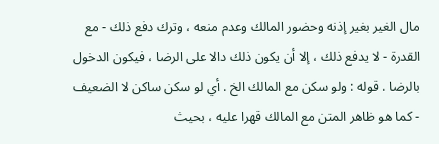مال الغير بغير إذنه وحضور المالك وعدم منعه ، وترك دفع ذلك - مع القدرة - لا يدفع ذلك ، إلا أن يكون ذلك دالا على الرضا ، فيكون الدخول بالرضا . قوله : ولو سكن مع المالك الخ . أي لو سكن ساكن لا الضعيف - كما هو ظاهر المتن مع المالك قهرا عليه ، بحيث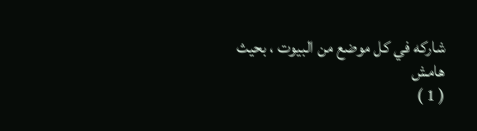شاركه في كل موضع من البيوت ، بحيث
هامش
( 1 )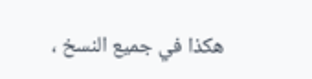هكذا في جميع النسخ ،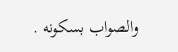والصواب بسكونه .